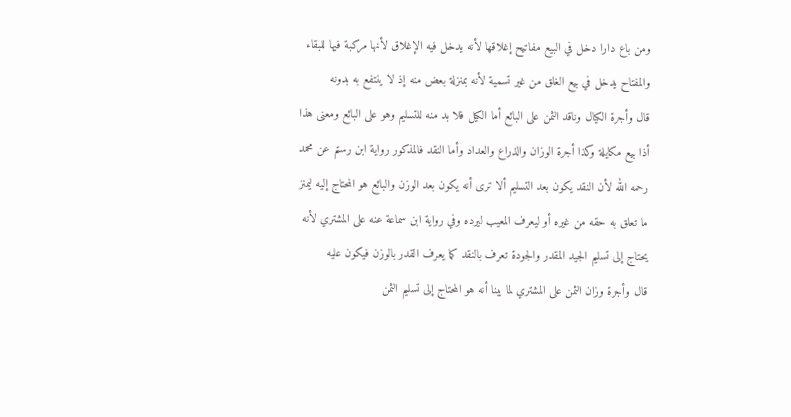ومن باع دارا دخل في البيع مفاتيح إغلاقها لأنه يدخل فيه الإغلاق لأنها مركبة فيها للبقاء والمفتاح يدخل في بيع الغلق من غير تسمية لأنه بمنزلة بعض منه إذ لا ينتفع به بدونه
قال وأجرة الكيال وناقد الثمن على البائع أما الكيل فلا بد منه للتسليم وهو على البائع ومعنى هذا أذا بيع مكايلة وكذا أجرة الوزان والذراع والعداد وأما النقد فالمذكور رواية ابن رستم عن محمد رحمه الله لأن النقد يكون بعد التسليم ألا ترى أنه يكون بعد الوزن والبائع هو المحتاج إليه ليمنز ما تعلق به حقه من غيره أو ليعرف المعيب ليرده وفي رواية ابن سماعة عنه على المشتري لأنه يحتاج إلى تسليم الجيد المقدر والجودة تعرف بالنقد كما يعرف القدر بالوزن فيكون عليه
قال وأجرة وزان الثمن على المشتري لما بينا أنه هو المحتاج إلى تسليم الثمن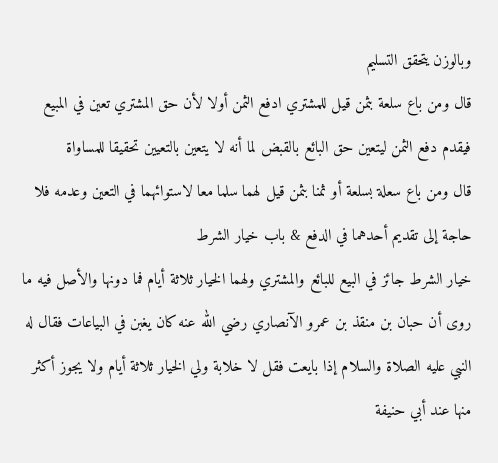وبالوزن يتحقق التسليم
قال ومن باع سلعة بثمن قيل للمشتري ادفع الثمن أولا لأن حق المشتري تعين في المبيع فيقدم دفع الثمن ليتعين حق البائع بالقبض لما أنه لا يتعين بالتعيين تحقيقا للمساواة
قال ومن باع سعلة بسلعة أو ثمنا بثمن قيل لهما سلما معا لاستوائهما في التعين وعدمه فلا حاجة إلى تقديم أحدهما في الدفع & باب خيار الشرط
خيار الشرط جائز في البيع للبائع والمشتري ولهما الخيار ثلاثة أيام فما دونها والأصل فيه ما روى أن حبان بن منقذ بن عمرو الآنصاري رضي الله عنه كان يغبن في البياعات فقال له النبي عليه الصلاة والسلام إذا بايعت فقل لا خلابة ولي الخيار ثلاثة أيام ولا يجوز أكثر منها عند أبي حنيفة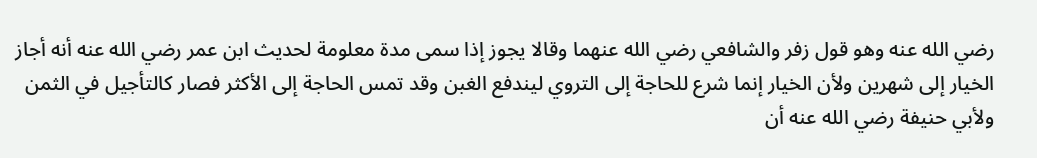رضي الله عنه وهو قول زفر والشافعي رضي الله عنهما وقالا يجوز إذا سمى مدة معلومة لحديث ابن عمر رضي الله عنه أنه أجاز الخيار إلى شهرين ولأن الخيار إنما شرع للحاجة إلى التروي ليندفع الغبن وقد تمس الحاجة إلى الأكثر فصار كالتأجيل في الثمن ولأبي حنيفة رضي الله عنه أن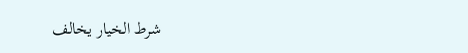شرط الخيار يخالف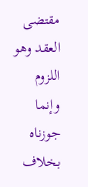مقتضى العقد وهو اللزوم وإنما جوزناه بخلاف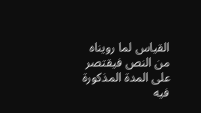القياس لما رويناه من النص فيقتصر على المدة المذكورة فيه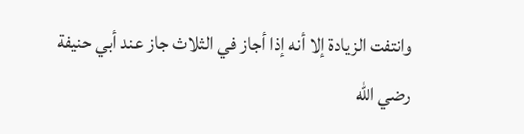وانتفت الزيادة إلا أنه إذا أجاز في الثلاث جاز عند أبي حنيفة رضي الله